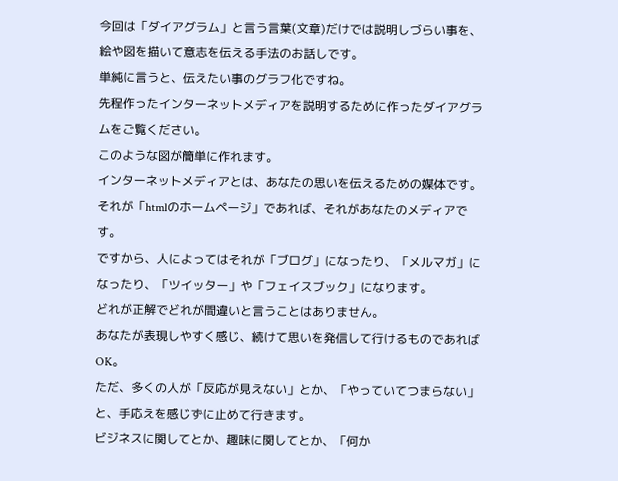今回は「ダイアグラム」と言う言葉(文章)だけでは説明しづらい事を、絵や図を描いて意志を伝える手法のお話しです。
単純に言うと、伝えたい事のグラフ化ですね。
先程作ったインターネットメディアを説明するために作ったダイアグラムをご覧ください。
このような図が簡単に作れます。
インターネットメディアとは、あなたの思いを伝えるための媒体です。
それが「htmlのホームページ」であれば、それがあなたのメディアです。
ですから、人によってはそれが「ブログ」になったり、「メルマガ」になったり、「ツイッター」や「フェイスブック」になります。
どれが正解でどれが間違いと言うことはありません。
あなたが表現しやすく感じ、続けて思いを発信して行けるものであればOK。
ただ、多くの人が「反応が見えない」とか、「やっていてつまらない」と、手応えを感じずに止めて行きます。
ビジネスに関してとか、趣味に関してとか、「何か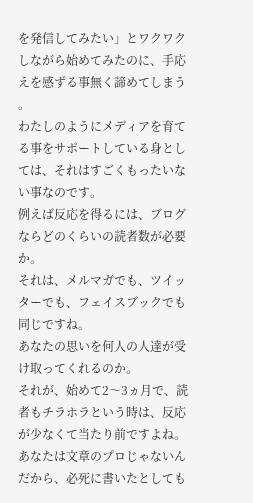を発信してみたい」とワクワクしながら始めてみたのに、手応えを感ずる事無く諦めてしまう
。
わたしのようにメディアを育てる事をサポートしている身としては、それはすごくもったいない事なのです。
例えば反応を得るには、ブログならどのくらいの読者数が必要か。
それは、メルマガでも、ツイッターでも、フェイスブックでも同じですね。
あなたの思いを何人の人達が受け取ってくれるのか。
それが、始めて2〜3ヵ月で、読者もチラホラという時は、反応が少なくて当たり前ですよね。
あなたは文章のプロじゃないんだから、必死に書いたとしても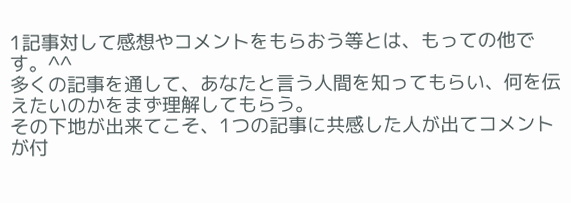1記事対して感想やコメントをもらおう等とは、もっての他です。^^
多くの記事を通して、あなたと言う人間を知ってもらい、何を伝えたいのかをまず理解してもらう。
その下地が出来てこそ、1つの記事に共感した人が出てコメントが付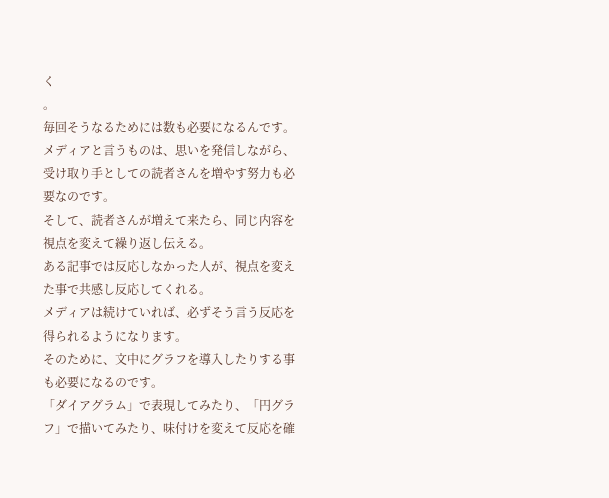く
。
毎回そうなるためには数も必要になるんです。
メディアと言うものは、思いを発信しながら、受け取り手としての読者さんを増やす努力も必要なのです。
そして、読者さんが増えて来たら、同じ内容を視点を変えて繰り返し伝える。
ある記事では反応しなかった人が、視点を変えた事で共感し反応してくれる。
メディアは続けていれば、必ずそう言う反応を得られるようになります。
そのために、文中にグラフを導入したりする事も必要になるのです。
「ダイアグラム」で表現してみたり、「円グラフ」で描いてみたり、味付けを変えて反応を確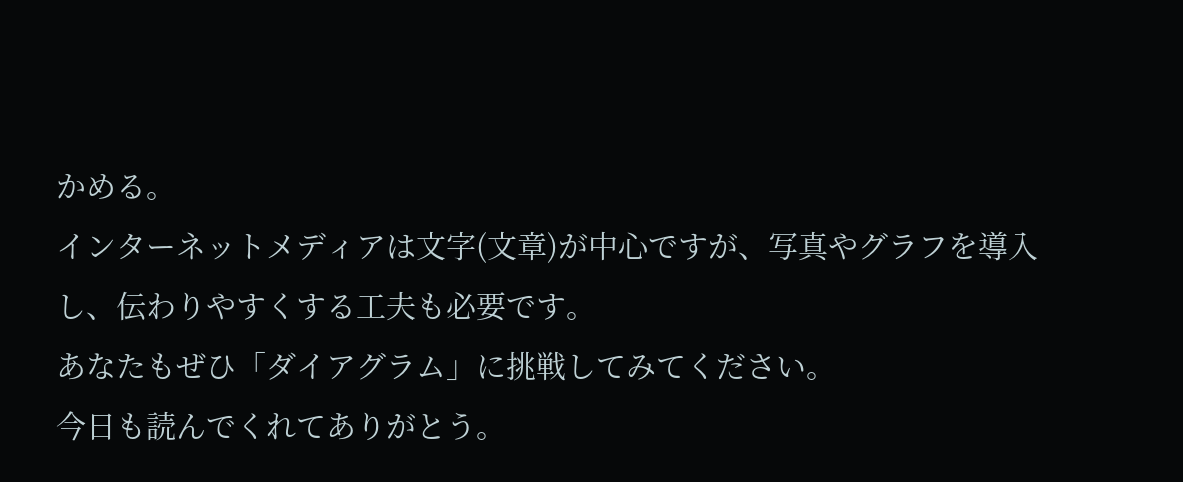かめる。
インターネットメディアは文字(文章)が中心ですが、写真やグラフを導入し、伝わりやすくする工夫も必要です。
あなたもぜひ「ダイアグラム」に挑戦してみてください。
今日も読んでくれてありがとう。